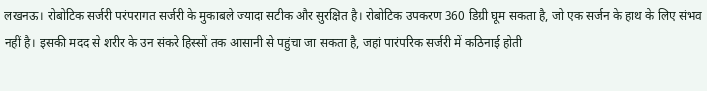लखनऊ। रोबोटिक सर्जरी परंपरागत सर्जरी के मुकाबले ज्यादा सटीक और सुरक्षित है। रोबोटिक उपकरण 360 डिग्री घूम सकता है, जो एक सर्जन के हाथ के लिए संभव नहीं है। इसकी मदद से शरीर के उन संकरे हिस्सों तक आसानी से पहुंचा जा सकता है, जहां पारंपरिक सर्जरी में कठिनाई होती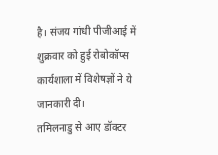है। संजय गांधी पीजीआई में शुक्रवार को हुई रोबोकॉप्स कार्यशाला में विशेषज्ञों ने ये जानकारी दी।
तमिलनाडु से आए डॉक्टर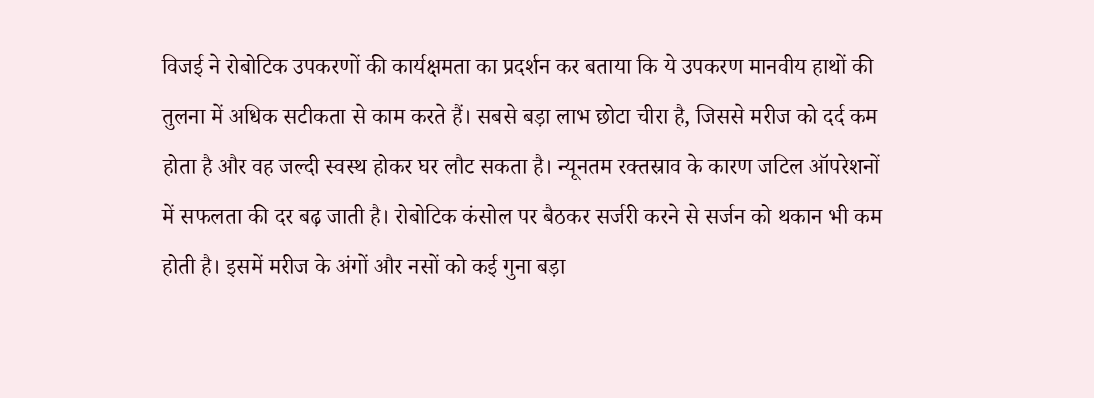विजई ने रोबोटिक उपकरणों की कार्यक्षमता का प्रदर्शन कर बताया कि ये उपकरण मानवीय हाथों की तुलना में अधिक सटीकता से काम करते हैं। सबसे बड़ा लाभ छोटा चीरा है, जिससे मरीज को दर्द कम होता है और वह जल्दी स्वस्थ होकर घर लौट सकता है। न्यूनतम रक्तस्राव के कारण जटिल ऑपरेशनों में सफलता की दर बढ़ जाती है। रोबोटिक कंसोल पर बैठकर सर्जरी करने से सर्जन को थकान भी कम होती है। इसमें मरीज के अंगों और नसों को कई गुना बड़ा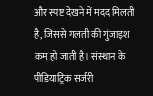और स्पष्ट देखने में मदद मिलती है, जिससे गलती की गुंजाइश कम हो जाती है। संस्थान के पीडियाट्रिक सर्जरी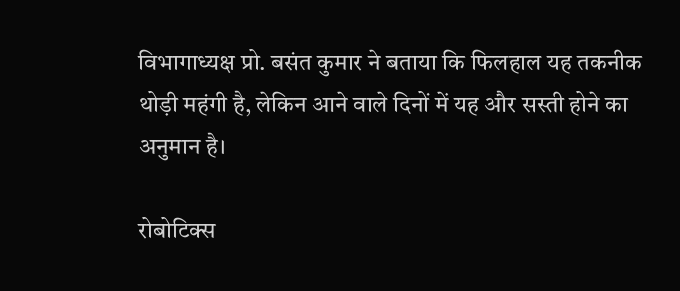विभागाध्यक्ष प्रो. बसंत कुमार ने बताया कि फिलहाल यह तकनीक थोड़ी महंगी है, लेकिन आने वाले दिनों में यह और सस्ती होने का अनुमान है।

रोबोटिक्स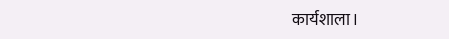कार्यशाला।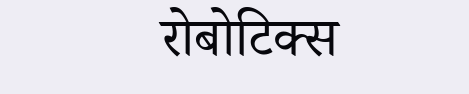रोबोटिक्स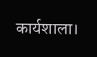कार्यशाला।